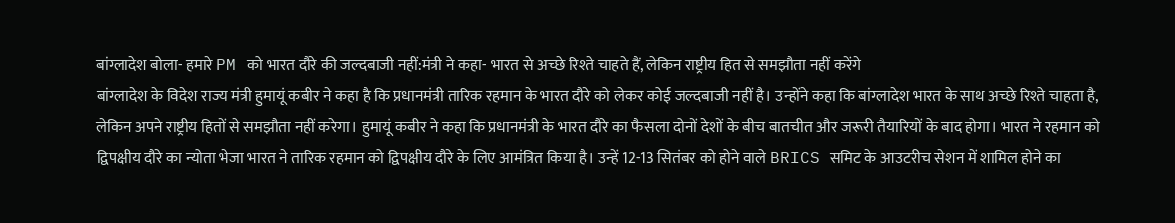बांग्लादेश बोला- हमारे PM को भारत दौरे की जल्दबाजी नहीं:मंत्री ने कहा- भारत से अच्छे रिश्ते चाहते हैं, लेकिन राष्ट्रीय हित से समझौता नहीं करेंगे
बांग्लादेश के विदेश राज्य मंत्री हुमायूं कबीर ने कहा है कि प्रधानमंत्री तारिक रहमान के भारत दौरे को लेकर कोई जल्दबाजी नहीं है। उन्होंने कहा कि बांग्लादेश भारत के साथ अच्छे रिश्ते चाहता है, लेकिन अपने राष्ट्रीय हितों से समझौता नहीं करेगा। हुमायूं कबीर ने कहा कि प्रधानमंत्री के भारत दौरे का फैसला दोनों देशों के बीच बातचीत और जरूरी तैयारियों के बाद होगा। भारत ने रहमान को द्विपक्षीय दौरे का न्योता भेजा भारत ने तारिक रहमान को द्विपक्षीय दौरे के लिए आमंत्रित किया है। उन्हें 12-13 सितंबर को होने वाले BRICS समिट के आउटरीच सेशन में शामिल होने का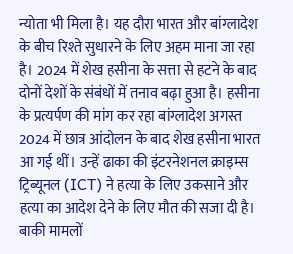न्योता भी मिला है। यह दौरा भारत और बांग्लादेश के बीच रिश्ते सुधारने के लिए अहम माना जा रहा है। 2024 में शेख हसीना के सत्ता से हटने के बाद दोनों देशों के संबंधों में तनाव बढ़ा हुआ है। हसीना के प्रत्यर्पण की मांग कर रहा बांग्लादेश अगस्त 2024 में छात्र आंदोलन के बाद शेख हसीना भारत आ गई थीं। उन्हें ढाका की इंटरनेशनल क्राइम्स ट्रिब्यूनल (ICT) ने हत्या के लिए उकसाने और हत्या का आदेश देने के लिए मौत की सजा दी है। बाकी मामलों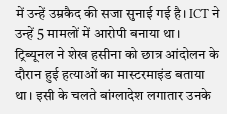में उन्हें उम्रकैद की सजा सुनाई गई है। ICT ने उन्हें 5 मामलों में आरोपी बनाया था। ट्रिब्यूनल ने शेख हसीना को छात्र आंदोलन के दौरान हुई हत्याओं का मास्टरमाइंड बताया था। इसी के चलते बांग्लादेश लगातार उनके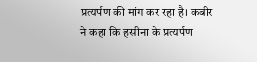प्रत्यर्पण की मांग कर रहा है। कबीर ने कहा कि हसीना के प्रत्यर्पण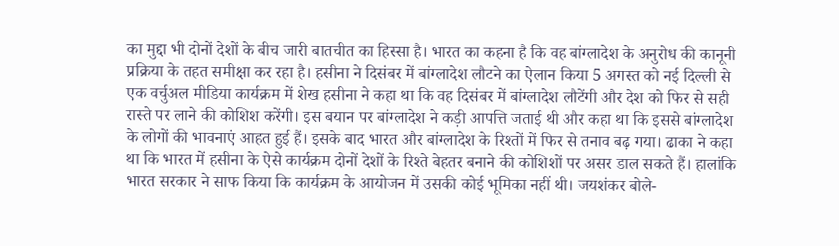का मुद्दा भी दोनों देशों के बीच जारी बातचीत का हिस्सा है। भारत का कहना है कि वह बांग्लादेश के अनुरोध की कानूनी प्रक्रिया के तहत समीक्षा कर रहा है। हसीना ने दिसंबर में बांग्लादेश लौटने का ऐलान किया 5 अगस्त को नई दिल्ली से एक वर्चुअल मीडिया कार्यक्रम में शेख हसीना ने कहा था कि वह दिसंबर में बांग्लादेश लौटेंगी और देश को फिर से सही रास्ते पर लाने की कोशिश करेंगी। इस बयान पर बांग्लादेश ने कड़ी आपत्ति जताई थी और कहा था कि इससे बांग्लादेश के लोगों की भावनाएं आहत हुई हैं। इसके बाद भारत और बांग्लादेश के रिश्तों में फिर से तनाव बढ़ गया। ढाका ने कहा था कि भारत में हसीना के ऐसे कार्यक्रम दोनों देशों के रिश्ते बेहतर बनाने की कोशिशों पर असर डाल सकते हैं। हालांकि भारत सरकार ने साफ किया कि कार्यक्रम के आयोजन में उसकी कोई भूमिका नहीं थी। जयशंकर बोले-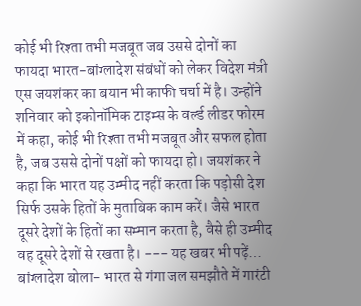कोई भी रिश्ता तभी मजबूत जब उससे दोनों का फायदा भारत-बांग्लादेश संबंधों को लेकर विदेश मंत्री एस जयशंकर का बयान भी काफी चर्चा में है। उन्होंने शनिवार को इकोनॉमिक टाइम्स के वर्ल्ड लीडर फोरम में कहा, कोई भी रिश्ता तभी मजबूत और सफल होता है, जब उससे दोनों पक्षों को फायदा हो। जयशंकर ने कहा कि भारत यह उम्मीद नहीं करता कि पड़ोसी देश सिर्फ उसके हितों के मुताबिक काम करें। जैसे भारत दूसरे देशों के हितों का सम्मान करता है, वैसे ही उम्मीद वह दूसरे देशों से रखता है। --- यह खबर भी पढ़ें… बांग्लादेश बोला- भारत से गंगा जल समझौते में गारंटी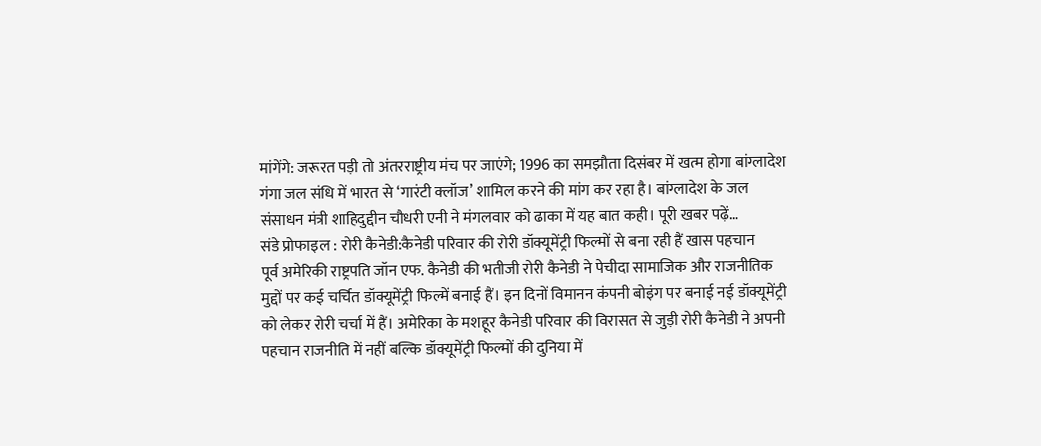मांगेंगे: जरूरत पड़ी तो अंतरराष्ट्रीय मंच पर जाएंगे; 1996 का समझौता दिसंबर में खत्म होगा बांग्लादेश गंगा जल संधि में भारत से ‘गारंटी क्लॉज’ शामिल करने की मांग कर रहा है। बांग्लादेश के जल संसाधन मंत्री शाहिदुद्दीन चौधरी एनी ने मंगलवार को ढाका में यह बात कही। पूरी खबर पढ़ें…
संडे प्रोफाइल : रोरी कैनेडी:कैनेडी परिवार की रोरी डॉक्यूमेंट्री फिल्मों से बना रही हैं खास पहचान
पूर्व अमेरिकी राष्ट्रपति जॉन एफ. कैनेडी की भतीजी रोरी कैनेडी ने पेचीदा सामाजिक और राजनीतिक मुद्दों पर कई चर्चित डॉक्यूमेंट्री फिल्में बनाई हैं। इन दिनों विमानन कंपनी बोइंग पर बनाई नई डॉक्यूमेंट्री को लेकर रोरी चर्चा में हैं। अमेरिका के मशहूर कैनेडी परिवार की विरासत से जुड़ी रोरी कैनेडी ने अपनी पहचान राजनीति में नहीं बल्कि डॉक्यूमेंट्री फिल्मों की दुनिया में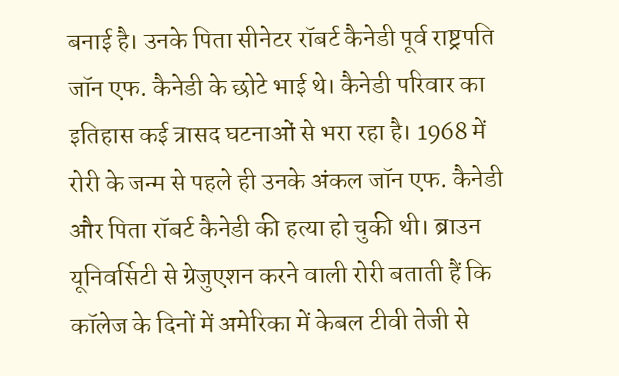बनाई है। उनके पिता सीनेटर रॉबर्ट कैनेडी पूर्व राष्ट्रपति जॉन एफ. कैनेडी के छोटे भाई थे। कैनेडी परिवार का इतिहास कई त्रासद घटनाओं से भरा रहा है। 1968 में रोरी के जन्म से पहले ही उनके अंकल जॉन एफ. कैनेडी और पिता रॉबर्ट कैनेडी की हत्या हो चुकी थी। ब्राउन यूनिवर्सिटी से ग्रेजुएशन करने वाली रोरी बताती हैं कि कॉलेज के दिनों में अमेरिका में केबल टीवी तेजी से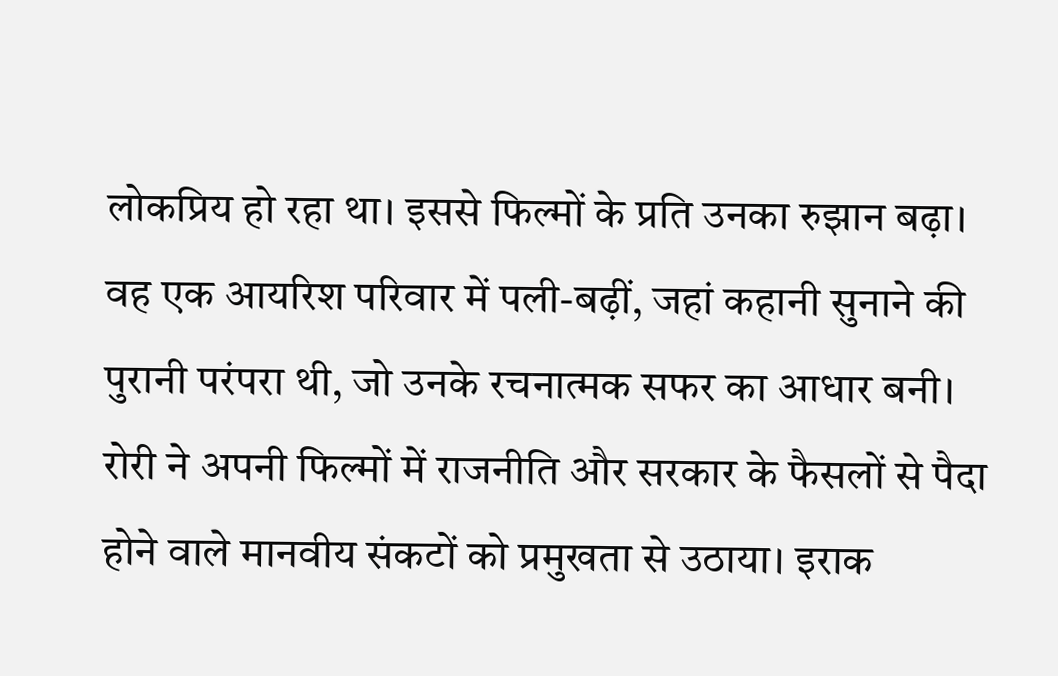लोकप्रिय हो रहा था। इससे फिल्मों के प्रति उनका रुझान बढ़ा। वह एक आयरिश परिवार में पली-बढ़ीं, जहां कहानी सुनाने की पुरानी परंपरा थी, जो उनके रचनात्मक सफर का आधार बनी। रोरी ने अपनी फिल्मों में राजनीति और सरकार के फैसलों से पैदा होने वाले मानवीय संकटों को प्रमुखता से उठाया। इराक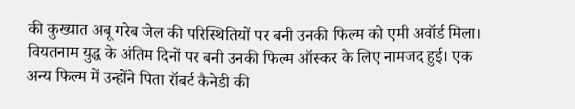की कुख्यात अबू गरेब जेल की परिस्थितियों पर बनी उनकी फिल्म को एमी अवॉर्ड मिला। वियतनाम युद्ध के अंतिम दिनों पर बनी उनकी फिल्म ऑस्कर के लिए नामजद हुई। एक अन्य फिल्म में उन्होंने पिता रॉबर्ट कैनेडी की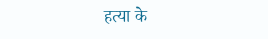हत्या के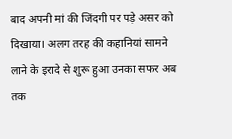बाद अपनी मां की जिंदगी पर पड़े असर को दिखाया। अलग तरह की कहानियां सामने लाने के इरादे से शुरू हुआ उनका सफर अब तक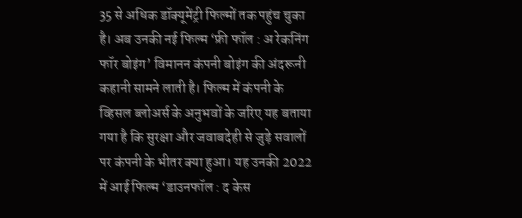35 से अधिक डॉक्यूमेंट्री फिल्मों तक पहुंच चुका है। अब उनकी नई फिल्म ‘फ्री फॉल : अ रेकनिंग फॉर बोइंग’ विमानन कंपनी बोइंग की अंदरूनी कहानी सामने लाती है। फिल्म में कंपनी के व्हिसल ब्लोअर्स के अनुभवों के जरिए यह बताया गया है कि सुरक्षा और जवाबदेही से जुड़े सवालों पर कंपनी के भीतर क्या हुआ। यह उनकी 2022 में आई फिल्म ‘डाउनफॉल : द केस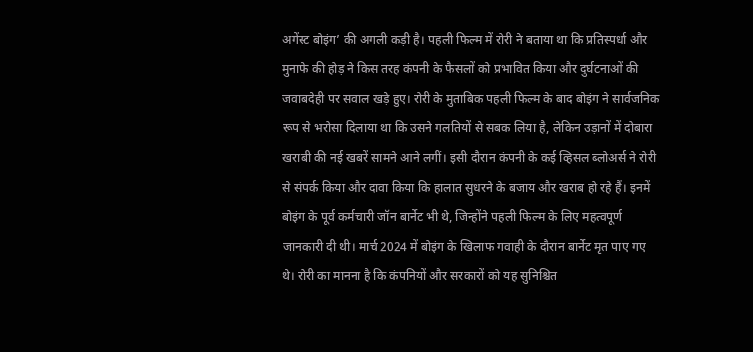अगेंस्ट बोइंग’ की अगली कड़ी है। पहली फिल्म में रोरी ने बताया था कि प्रतिस्पर्धा और मुनाफे की होड़ ने किस तरह कंपनी के फैसलों को प्रभावित किया और दुर्घटनाओं की जवाबदेही पर सवाल खड़े हुए। रोरी के मुताबिक पहली फिल्म के बाद बोइंग ने सार्वजनिक रूप से भरोसा दिलाया था कि उसने गलतियों से सबक लिया है, लेकिन उड़ानों में दोबारा खराबी की नई खबरें सामने आने लगीं। इसी दौरान कंपनी के कई व्हिसल ब्लोअर्स ने रोरी से संपर्क किया और दावा किया कि हालात सुधरने के बजाय और खराब हो रहे हैं। इनमें बोइंग के पूर्व कर्मचारी जॉन बार्नेट भी थे, जिन्होंने पहली फिल्म के लिए महत्वपूर्ण जानकारी दी थी। मार्च 2024 में बोइंग के खिलाफ गवाही के दौरान बार्नेट मृत पाए गए थे। रोरी का मानना है कि कंपनियों और सरकारों को यह सुनिश्चित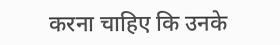करना चाहिए कि उनके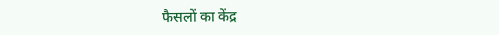फैसलों का केंद्र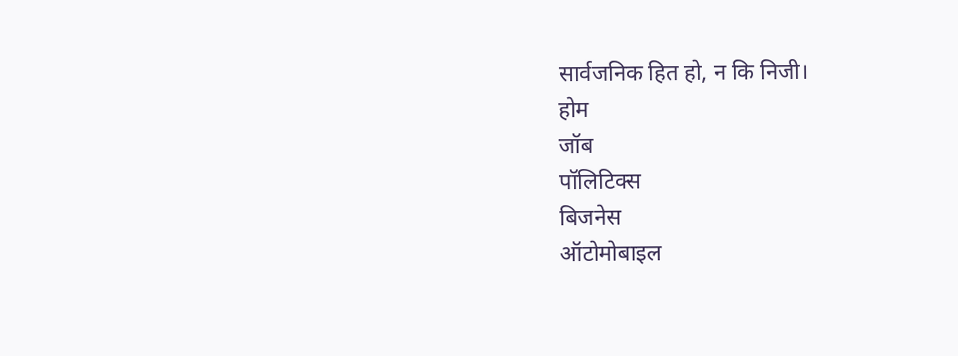सार्वजनिक हित हो, न कि निजी।
होम
जॉब
पॉलिटिक्स
बिजनेस
ऑटोमोबाइल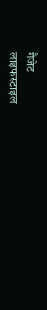गैजेट
लाइफस्टाइल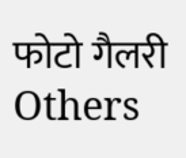फोटो गैलरी
Others